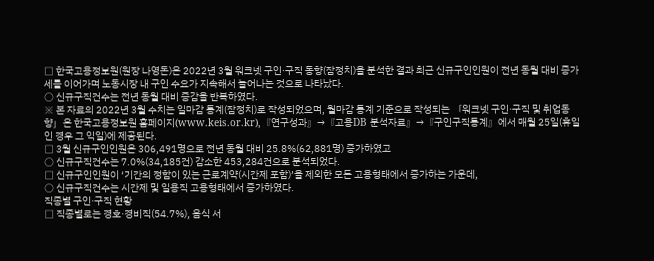□ 한국고용정보원(원장 나영돈)은 2022년 3월 워크넷 구인·구직 동향(잠정치)을 분석한 결과 최근 신규구인인원이 전년 동월 대비 증가세를 이어가며 노동시장 내 구인 수요가 지속해서 늘어나는 것으로 나타났다.
○ 신규구직건수는 전년 동월 대비 증감을 반복하였다.
※ 본 자료의 2022년 3월 수치는 일마감 통계(잠정치)로 작성되었으며, 월마감 통계 기준으로 작성되는 「워크넷 구인·구직 및 취업동향」은 한국고용정보원 홈페이지(www.keis.or.kr),『연구성과』→『고용DB 분석자료』→『구인구직통계』에서 매월 25일(휴일인 경우 그 익일)에 제공된다.
□ 3월 신규구인인원은 306,491명으로 전년 동월 대비 25.8%(62,881명) 증가하였고
○ 신규구직건수는 7.0%(34,185건) 감소한 453,284건으로 분석되었다.
□ 신규구인인원이 ‘기간의 정함이 있는 근로계약(시간제 포함)’을 제외한 모든 고용형태에서 증가하는 가운데,
○ 신규구직건수는 시간제 및 일용직 고용형태에서 증가하였다.
직종별 구인·구직 현황
□ 직종별로는 경호·경비직(54.7%), 음식 서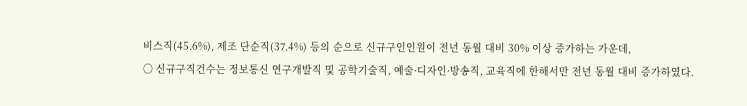비스직(45.6%), 제조 단순직(37.4%) 등의 순으로 신규구인인원이 전년 동월 대비 30% 이상 증가하는 가운데,
○ 신규구직건수는 정보통신 연구개발직 및 공학기술직, 예술·디자인·방송직, 교육직에 한해서만 전년 동월 대비 증가하였다.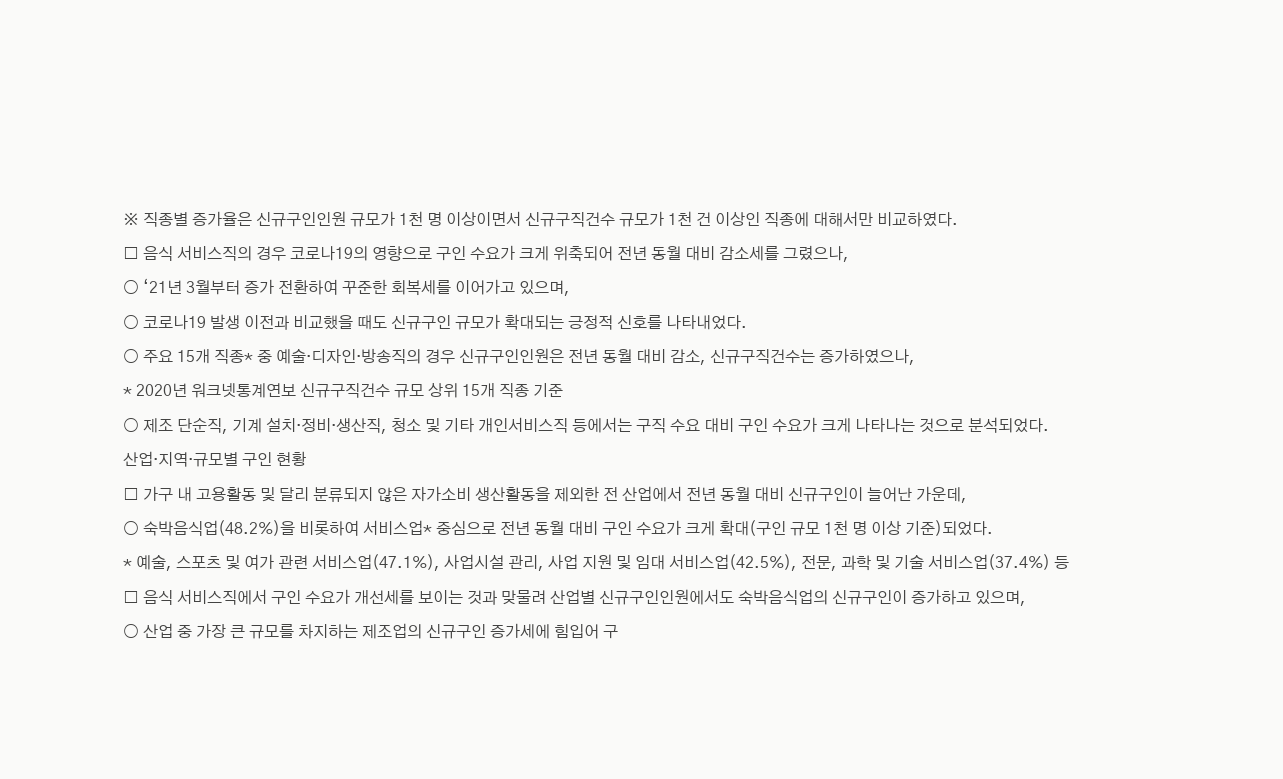※ 직종별 증가율은 신규구인인원 규모가 1천 명 이상이면서 신규구직건수 규모가 1천 건 이상인 직종에 대해서만 비교하였다.
□ 음식 서비스직의 경우 코로나19의 영향으로 구인 수요가 크게 위축되어 전년 동월 대비 감소세를 그렸으나,
○ ‘21년 3월부터 증가 전환하여 꾸준한 회복세를 이어가고 있으며,
○ 코로나19 발생 이전과 비교했을 때도 신규구인 규모가 확대되는 긍정적 신호를 나타내었다.
○ 주요 15개 직종* 중 예술·디자인·방송직의 경우 신규구인인원은 전년 동월 대비 감소, 신규구직건수는 증가하였으나,
* 2020년 워크넷통계연보 신규구직건수 규모 상위 15개 직종 기준
○ 제조 단순직, 기계 설치·정비·생산직, 청소 및 기타 개인서비스직 등에서는 구직 수요 대비 구인 수요가 크게 나타나는 것으로 분석되었다.
산업·지역·규모별 구인 현황
□ 가구 내 고용활동 및 달리 분류되지 않은 자가소비 생산활동을 제외한 전 산업에서 전년 동월 대비 신규구인이 늘어난 가운데,
○ 숙박음식업(48.2%)을 비롯하여 서비스업* 중심으로 전년 동월 대비 구인 수요가 크게 확대(구인 규모 1천 명 이상 기준)되었다.
* 예술, 스포츠 및 여가 관련 서비스업(47.1%), 사업시설 관리, 사업 지원 및 임대 서비스업(42.5%), 전문, 과학 및 기술 서비스업(37.4%) 등
□ 음식 서비스직에서 구인 수요가 개선세를 보이는 것과 맞물려 산업별 신규구인인원에서도 숙박음식업의 신규구인이 증가하고 있으며,
○ 산업 중 가장 큰 규모를 차지하는 제조업의 신규구인 증가세에 힘입어 구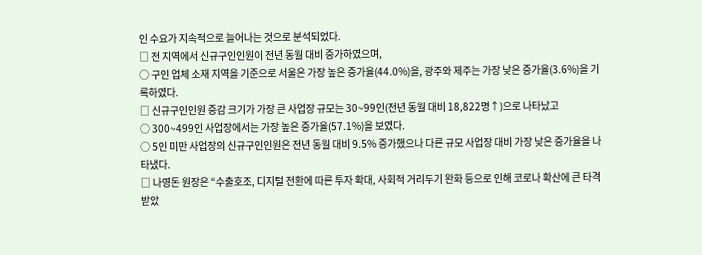인 수요가 지속적으로 늘어나는 것으로 분석되었다.
□ 전 지역에서 신규구인인원이 전년 동월 대비 증가하였으며,
○ 구인 업체 소재 지역을 기준으로 서울은 가장 높은 증가율(44.0%)을, 광주와 제주는 가장 낮은 증가율(3.6%)을 기록하였다.
□ 신규구인인원 증감 크기가 가장 큰 사업장 규모는 30~99인(전년 동월 대비 18,822명↑)으로 나타났고
○ 300~499인 사업장에서는 가장 높은 증가율(57.1%)을 보였다.
○ 5인 미만 사업장의 신규구인인원은 전년 동월 대비 9.5% 증가했으나 다른 규모 사업장 대비 가장 낮은 증가율을 나타냈다.
□ 나영돈 원장은 “수출호조, 디지털 전환에 따른 투자 확대, 사회적 거리두기 완화 등으로 인해 코로나 확산에 큰 타격받았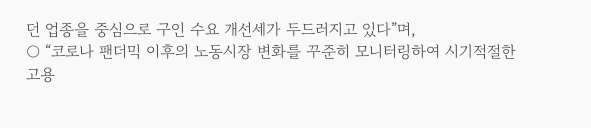던 업종을 중심으로 구인 수요 개선세가 두드러지고 있다”며,
○ “코로나 팬더믹 이후의 노동시장 변화를 꾸준히 모니터링하여 시기적절한 고용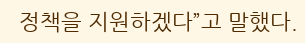정책을 지원하겠다”고 말했다.